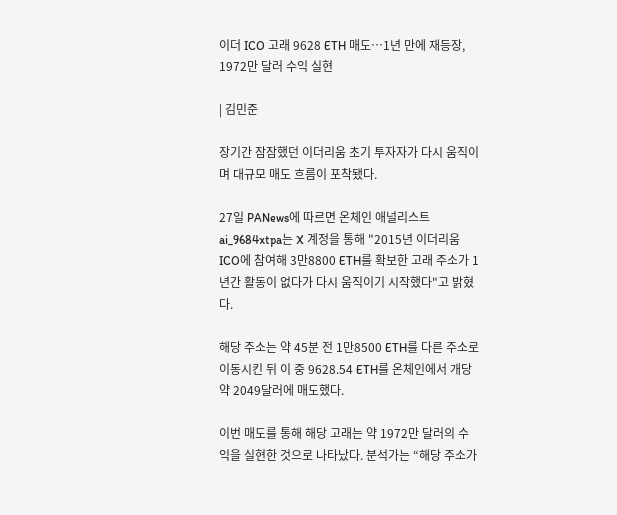이더 ICO 고래 9628 ETH 매도…1년 만에 재등장, 1972만 달러 수익 실현

| 김민준

장기간 잠잠했던 이더리움 초기 투자자가 다시 움직이며 대규모 매도 흐름이 포착됐다.

27일 PANews에 따르면 온체인 애널리스트 ai_9684xtpa는 X 계정을 통해 "2015년 이더리움 ICO에 참여해 3만8800 ETH를 확보한 고래 주소가 1년간 활동이 없다가 다시 움직이기 시작했다"고 밝혔다.

해당 주소는 약 45분 전 1만8500 ETH를 다른 주소로 이동시킨 뒤 이 중 9628.54 ETH를 온체인에서 개당 약 2049달러에 매도했다.

이번 매도를 통해 해당 고래는 약 1972만 달러의 수익을 실현한 것으로 나타났다. 분석가는 “해당 주소가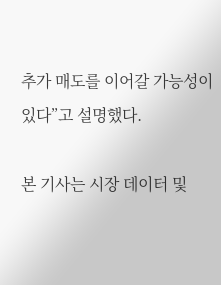추가 매도를 이어갈 가능성이 있다”고 설명했다.

본 기사는 시장 데이터 및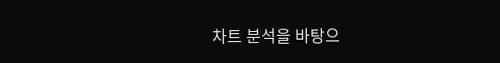차트 분석을 바탕으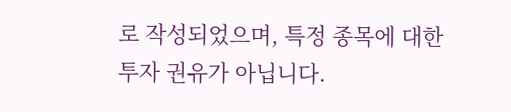로 작성되었으며, 특정 종목에 대한 투자 권유가 아닙니다.